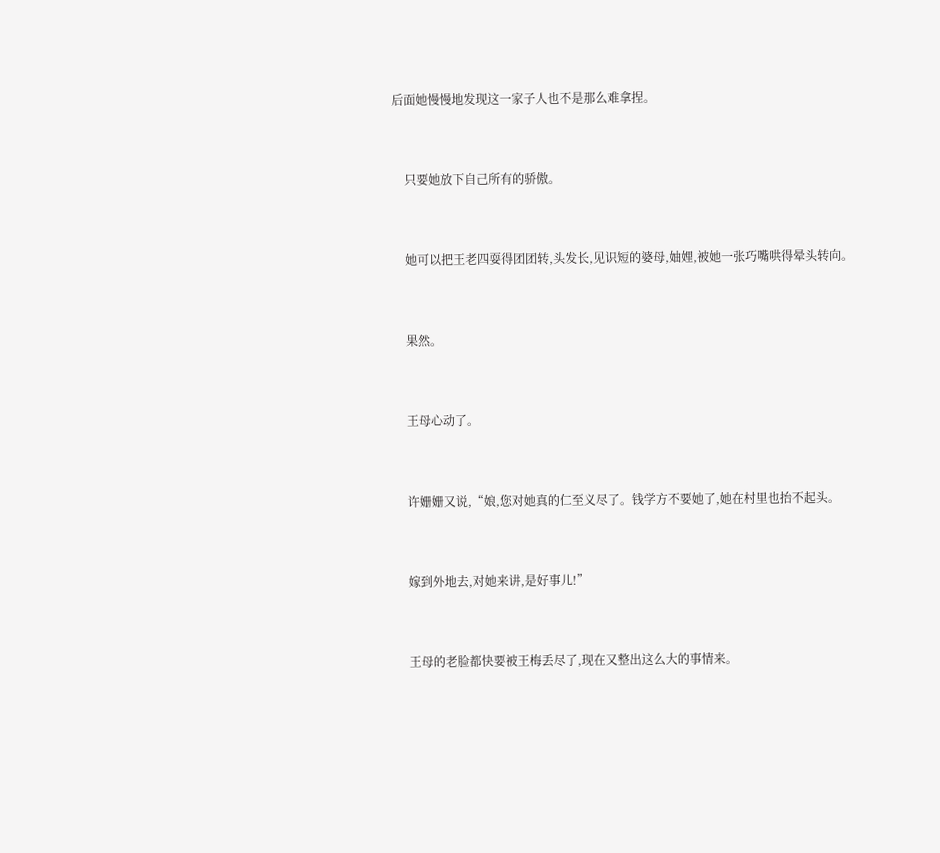后面她慢慢地发现这一家子人也不是那么难拿捏。


    只要她放下自己所有的骄傲。


    她可以把王老四耍得团团转,头发长,见识短的婆母,妯娌,被她一张巧嘴哄得晕头转向。


    果然。


    王母心动了。


    许姗姗又说,“娘,您对她真的仁至义尽了。钱学方不要她了,她在村里也抬不起头。


    嫁到外地去,对她来讲,是好事儿!”


    王母的老脸都快要被王梅丢尽了,现在又整出这么大的事情来。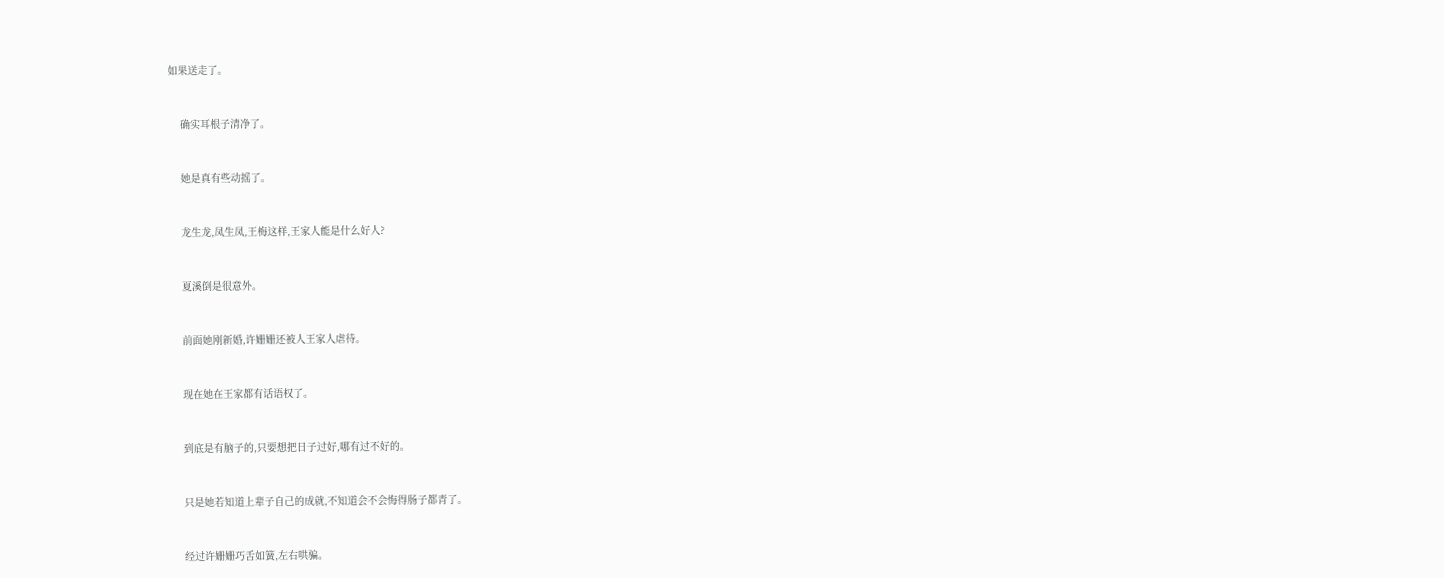如果送走了。


    确实耳根子清净了。


    她是真有些动摇了。


    龙生龙,凤生凤,王梅这样,王家人能是什么好人?


    夏溪倒是很意外。


    前面她刚新婚,许姗姗还被人王家人虐待。


    现在她在王家都有话语权了。


    到底是有脑子的,只要想把日子过好,哪有过不好的。


    只是她若知道上辈子自己的成就,不知道会不会悔得肠子都青了。


    经过许姗姗巧舌如簧,左右哄骗。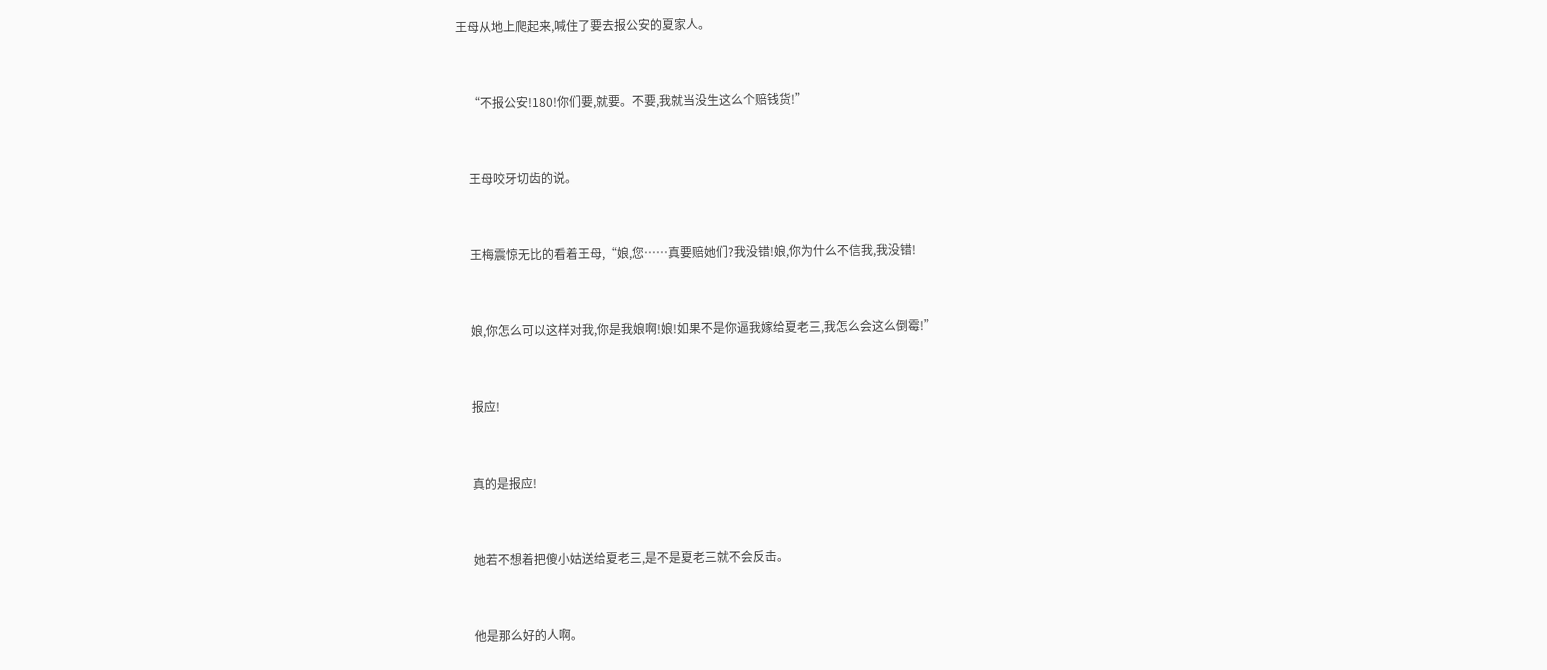王母从地上爬起来,喊住了要去报公安的夏家人。


    “不报公安!180!你们要,就要。不要,我就当没生这么个赔钱货!”


    王母咬牙切齿的说。


    王梅震惊无比的看着王母,“娘,您……真要赔她们?我没错!娘,你为什么不信我,我没错!


    娘,你怎么可以这样对我,你是我娘啊!娘!如果不是你逼我嫁给夏老三,我怎么会这么倒霉!”


    报应!


    真的是报应!


    她若不想着把傻小姑送给夏老三,是不是夏老三就不会反击。


    他是那么好的人啊。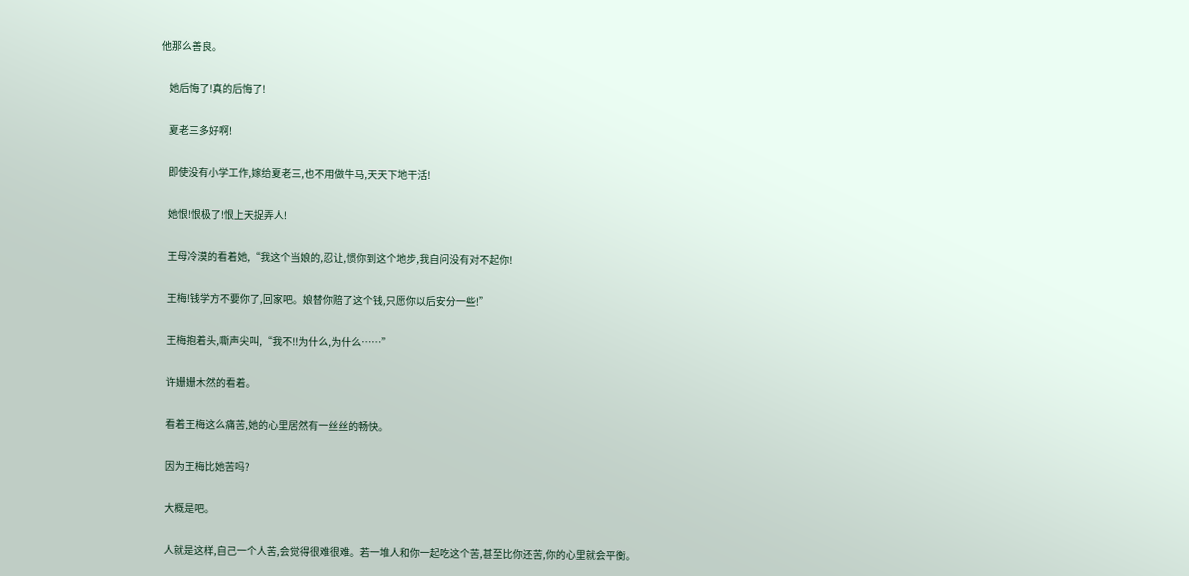他那么善良。


    她后悔了!真的后悔了!


    夏老三多好啊!


    即使没有小学工作,嫁给夏老三,也不用做牛马,天天下地干活!


    她恨!恨极了!恨上天捉弄人!


    王母冷漠的看着她,“我这个当娘的,忍让,惯你到这个地步,我自问没有对不起你!


    王梅!钱学方不要你了,回家吧。娘替你赔了这个钱,只愿你以后安分一些!”


    王梅抱着头,嘶声尖叫,“我不!!为什么,为什么……”


    许姗姗木然的看着。


    看着王梅这么痛苦,她的心里居然有一丝丝的畅快。


    因为王梅比她苦吗?


    大概是吧。


    人就是这样,自己一个人苦,会觉得很难很难。若一堆人和你一起吃这个苦,甚至比你还苦,你的心里就会平衡。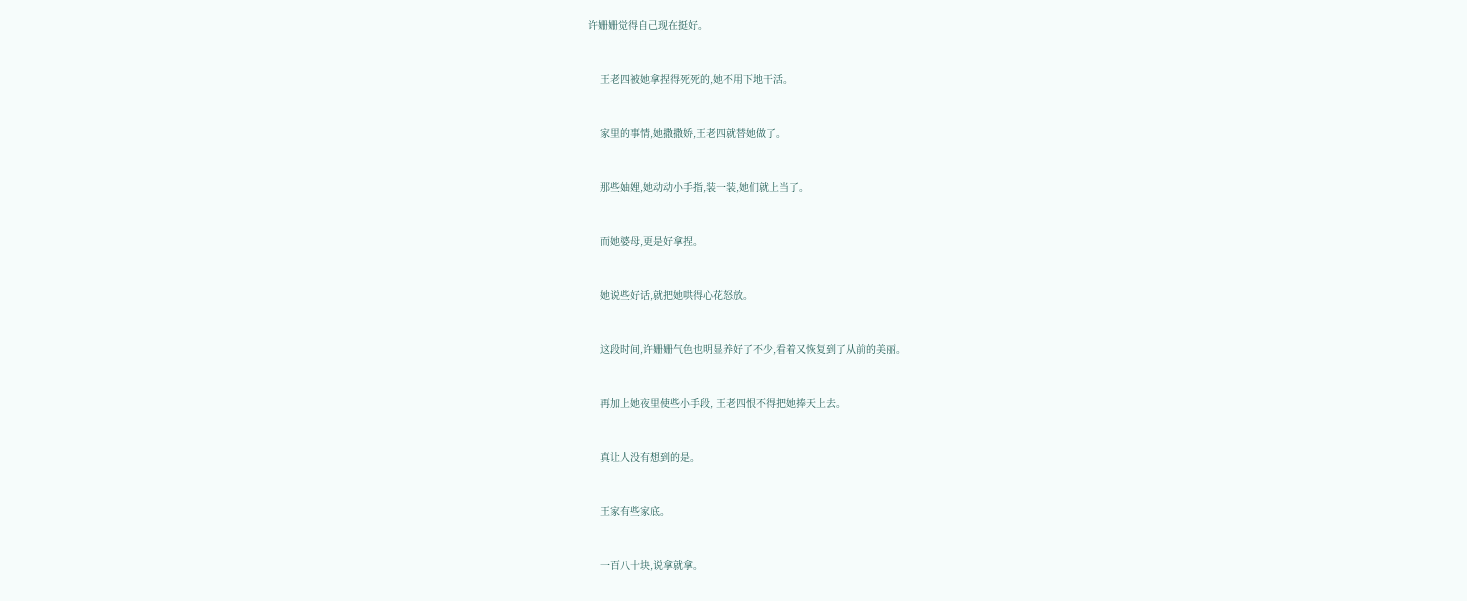许姗姗觉得自己现在挺好。


    王老四被她拿捏得死死的,她不用下地干活。


    家里的事情,她撒撒娇,王老四就替她做了。


    那些妯娌,她动动小手指,装一装,她们就上当了。


    而她婆母,更是好拿捏。


    她说些好话,就把她哄得心花怒放。


    这段时间,许姗姗气色也明显养好了不少,看着又恢复到了从前的美丽。


    再加上她夜里使些小手段, 王老四恨不得把她捧天上去。


    真让人没有想到的是。


    王家有些家底。


    一百八十块,说拿就拿。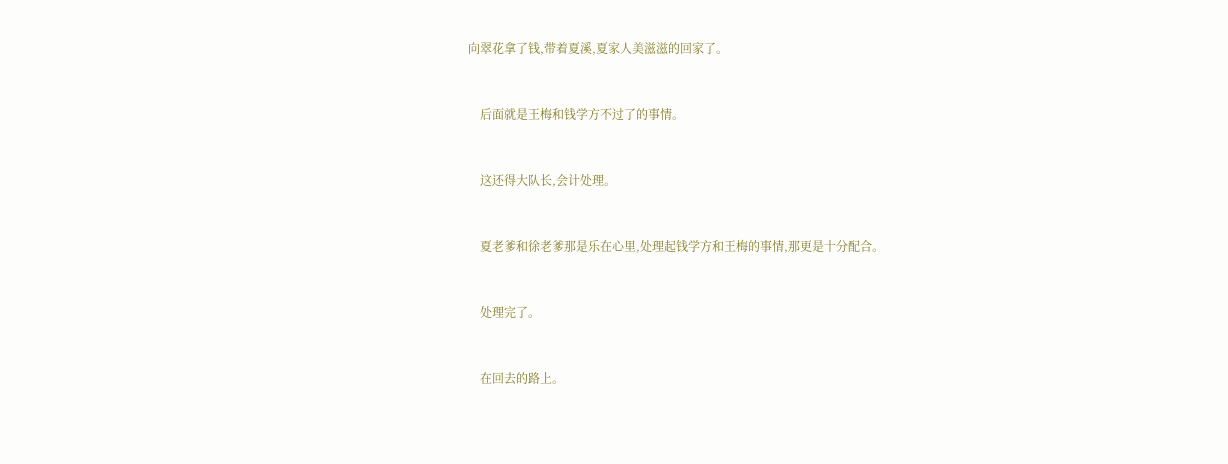向翠花拿了钱,带着夏溪,夏家人美滋滋的回家了。


    后面就是王梅和钱学方不过了的事情。


    这还得大队长,会计处理。


    夏老爹和徐老爹那是乐在心里,处理起钱学方和王梅的事情,那更是十分配合。


    处理完了。


    在回去的路上。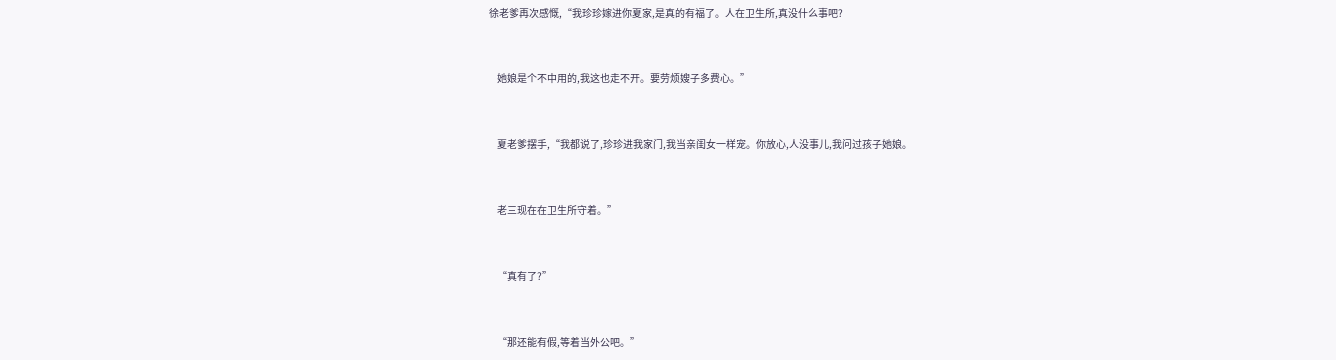徐老爹再次感慨,“我珍珍嫁进你夏家,是真的有福了。人在卫生所,真没什么事吧?


    她娘是个不中用的,我这也走不开。要劳烦嫂子多费心。”


    夏老爹摆手,“我都说了,珍珍进我家门,我当亲闺女一样宠。你放心,人没事儿,我问过孩子她娘。


    老三现在在卫生所守着。”


    “真有了?”


    “那还能有假,等着当外公吧。”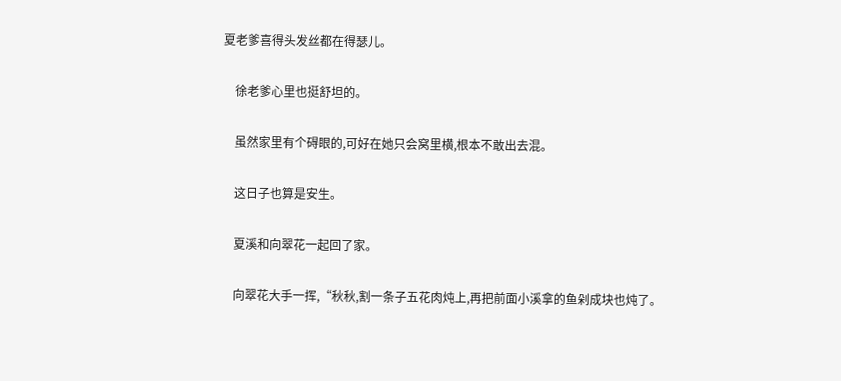夏老爹喜得头发丝都在得瑟儿。


    徐老爹心里也挺舒坦的。


    虽然家里有个碍眼的,可好在她只会窝里横,根本不敢出去混。


    这日子也算是安生。


    夏溪和向翠花一起回了家。


    向翠花大手一挥,“秋秋,割一条子五花肉炖上,再把前面小溪拿的鱼剁成块也炖了。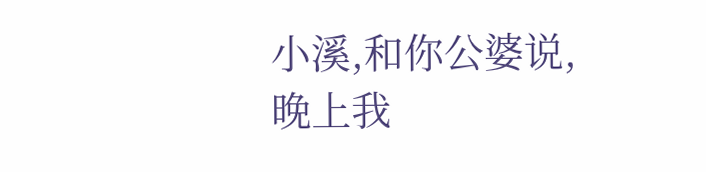小溪,和你公婆说,晚上我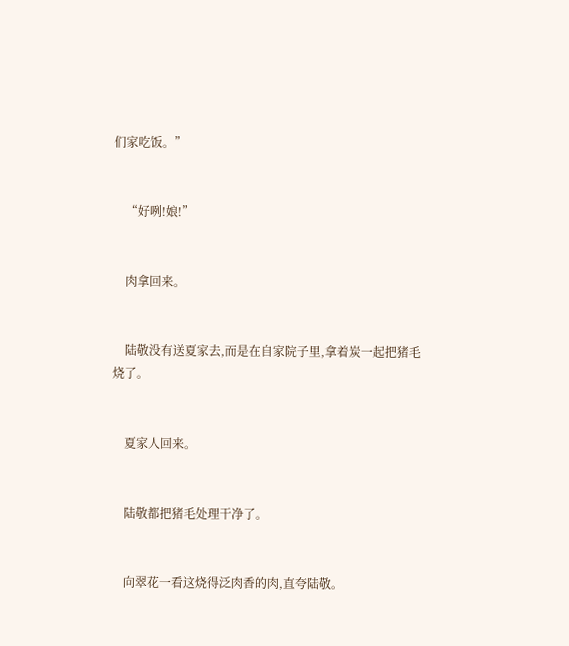们家吃饭。”


    “好咧!娘!”


    肉拿回来。


    陆敬没有送夏家去,而是在自家院子里,拿着炭一起把猪毛烧了。


    夏家人回来。


    陆敬都把猪毛处理干净了。


    向翠花一看这烧得泛肉香的肉,直夸陆敬。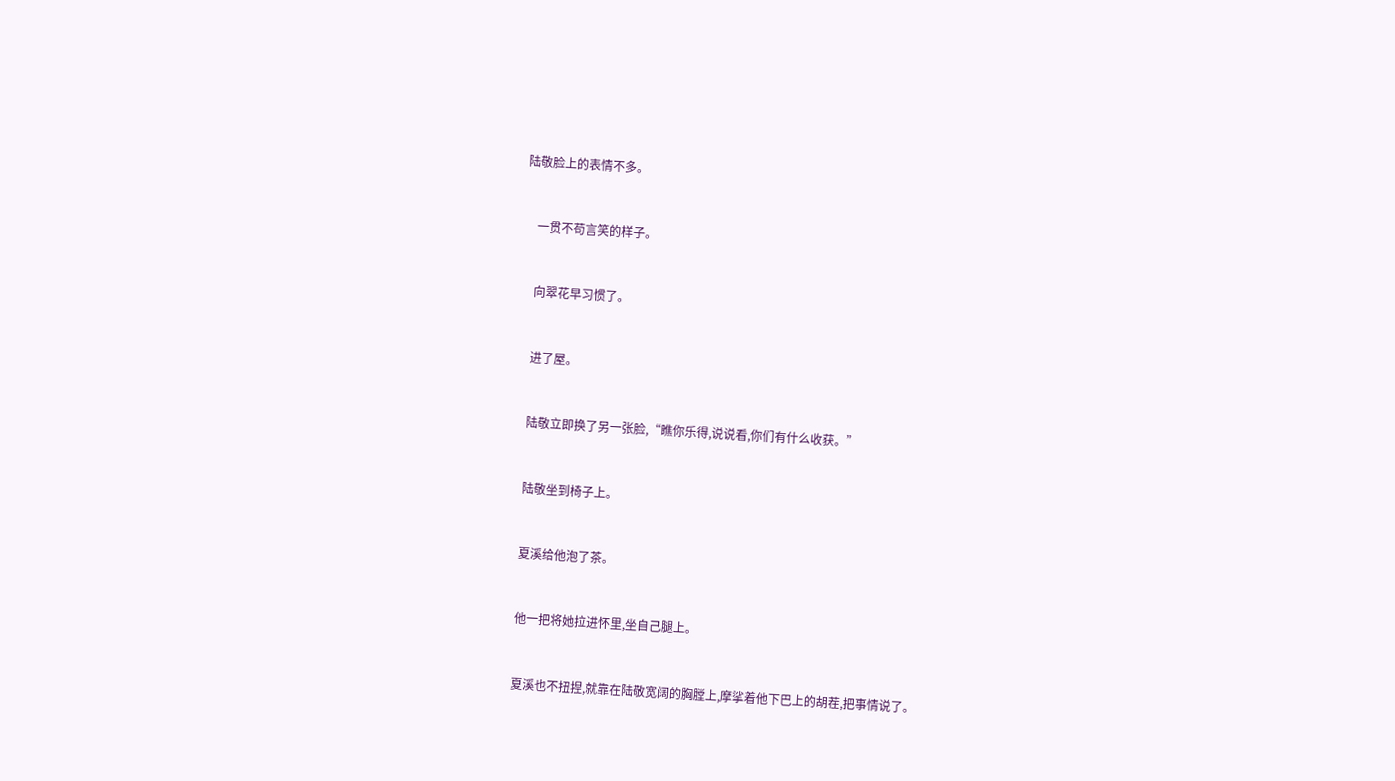陆敬脸上的表情不多。


    一贯不苟言笑的样子。


    向翠花早习惯了。


    进了屋。


    陆敬立即换了另一张脸,“瞧你乐得,说说看,你们有什么收获。”


    陆敬坐到椅子上。


    夏溪给他泡了茶。


    他一把将她拉进怀里,坐自己腿上。


    夏溪也不扭捏,就靠在陆敬宽阔的胸膛上,摩挲着他下巴上的胡茬,把事情说了。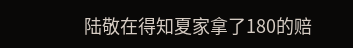陆敬在得知夏家拿了180的赔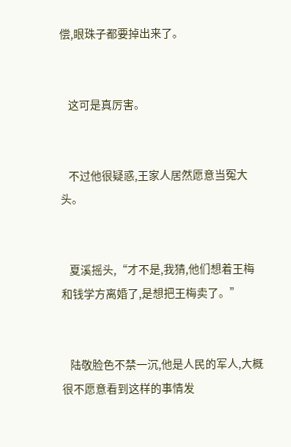偿,眼珠子都要掉出来了。


    这可是真厉害。


    不过他很疑惑,王家人居然愿意当冤大头。


    夏溪摇头,“才不是,我猜,他们想着王梅和钱学方离婚了,是想把王梅卖了。”


    陆敬脸色不禁一沉,他是人民的军人,大概很不愿意看到这样的事情发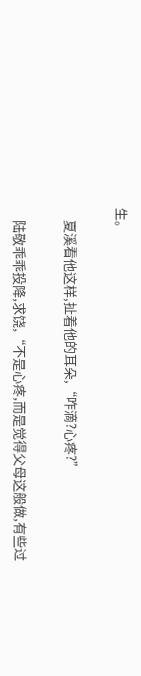生。


    夏溪看他这样,扯着他的耳朵,“咋滴?心疼?”


    陆敬乖乖投降,求饶,“不是心疼,而是觉得父母这般做,有些过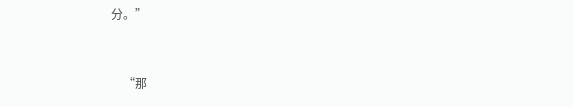分。”


    “那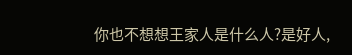你也不想想王家人是什么人?是好人,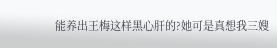能养出王梅这样黑心肝的?她可是真想我三嫂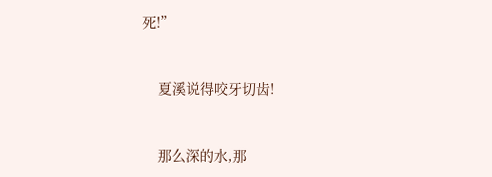死!”


    夏溪说得咬牙切齿!


    那么深的水,那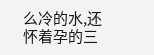么冷的水,还怀着孕的三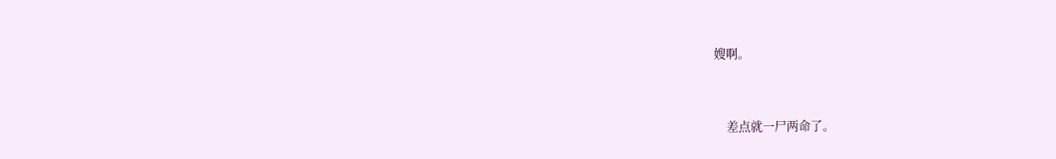嫂啊。


    差点就一尸两命了。